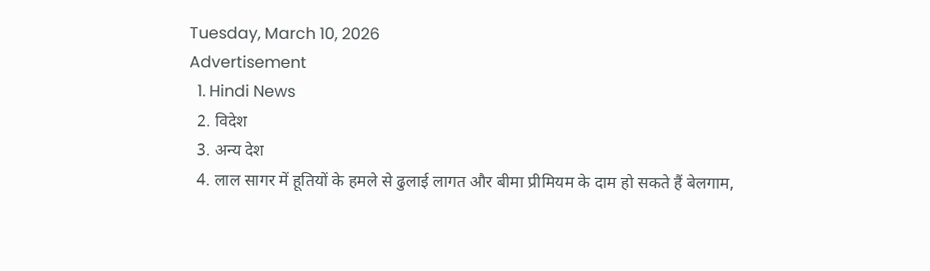Tuesday, March 10, 2026
Advertisement
  1. Hindi News
  2. विदेश
  3. अन्य देश
  4. लाल सागर में हूतियों के हमले से ढुलाई लागत और बीमा प्रीमियम के दाम हो सकते हैं बेलगाम,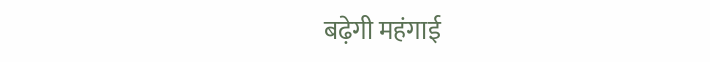बढ़ेगी महंगाई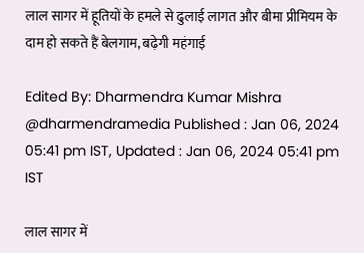लाल सागर में हूतियों के हमले से ढुलाई लागत और बीमा प्रीमियम के दाम हो सकते हैं बेलगाम, बढ़ेगी महंगाई

Edited By: Dharmendra Kumar Mishra @dharmendramedia Published : Jan 06, 2024 05:41 pm IST, Updated : Jan 06, 2024 05:41 pm IST

लाल सागर में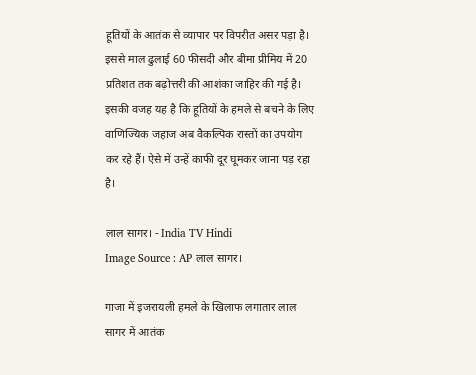हूतियों के आतंक से व्यापार पर विपरीत असर पड़ा है। इससे माल ढुलाई 60 फीसदी और बीमा प्रीमिय में 20 प्रतिशत तक बढ़ोत्तरी की आशंका जाहिर की गई है। इसकी वजह यह है कि हूतियों के हमले से बचने के लिए वाणिज्यिक जहाज अब वैकल्पिक रास्तों का उपयोग कर रहे हैं। ऐसे में उन्हें काफी दूर घूमकर जाना पड़ रहा है।

लाल सागर। - India TV Hindi
Image Source : AP लाल सागर।

गाजा में इजरायली हमले के खिलाफ लगातार लाल सागर में आतंक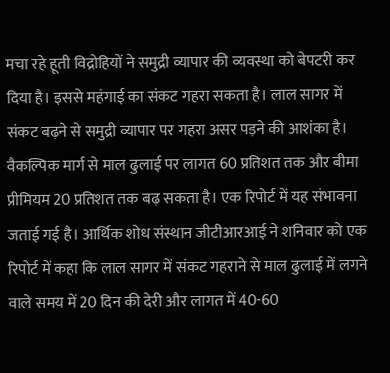मचा रहे हूती विद्रोहियों ने समुद्री व्यापार की व्यवस्था को बेपटरी कर दिया है। इससे महंगाई का संकट गहरा सकता है। लाल सागर में संकट बढ़ने से समुद्री व्यापार पर गहरा असर पड़ने की आशंका है। वैकल्पिक मार्ग से माल ढुलाई पर लागत 60 प्रतिशत तक और बीमा प्रीमियम 20 प्रतिशत तक बढ़ सकता है। एक रिपोर्ट में यह संभावना जताई गई है। आर्थिक शोध संस्थान जीटीआरआई ने शनिवार को एक रिपोर्ट में कहा कि लाल सागर में संकट गहराने से माल ढुलाई में लगने वाले समय में 20 दिन की देरी और लागत में 40-60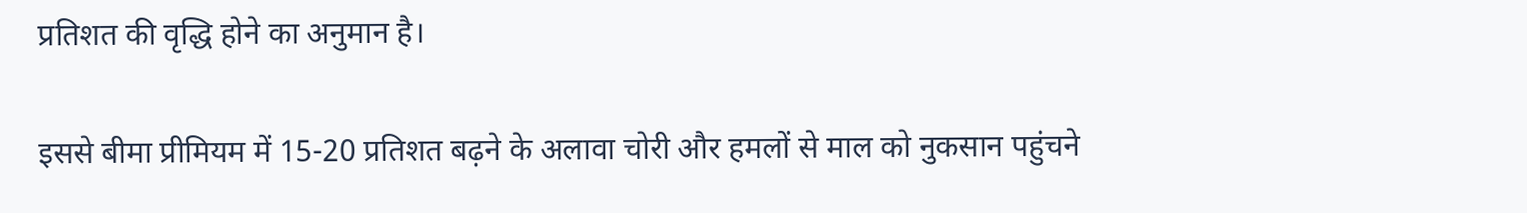प्रतिशत की वृद्धि होने का अनुमान है।

इससे बीमा प्रीमियम में 15-20 प्रतिशत बढ़ने के अलावा चोरी और हमलों से माल को नुकसान पहुंचने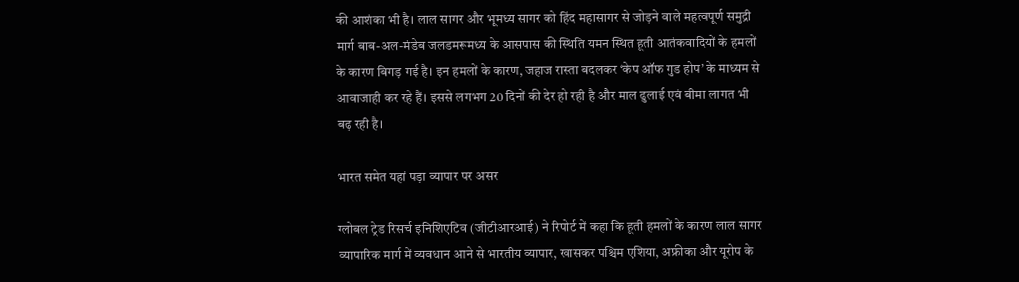की आशंका भी है। लाल सागर और भूमध्य सागर को हिंद महासागर से जोड़ने वाले महत्वपूर्ण समुद्री मार्ग बाब-अल-मंडेब जलडमरूमध्य के आसपास की स्थिति यमन स्थित हूती आतंकवादियों के हमलों के कारण बिगड़ गई है। इन हमलों के कारण, जहाज रास्ता बदलकर ‘केप ऑफ गुड होप’ के माध्यम से आवाजाही कर रहे हैं। इससे लगभग 20 दिनों की देर हो रही है और माल ढुलाई एवं बीमा लागत भी बढ़ रही है।

भारत समेत यहां पड़ा व्यापार पर असर

ग्लोबल ट्रेड रिसर्च इनिशिएटिव (जीटीआरआई) ने रिपोर्ट में कहा कि हूती हमलों के कारण लाल सागर व्यापारिक मार्ग में व्यवधान आने से भारतीय व्यापार, खासकर पश्चिम एशिया, अफ्रीका और यूरोप के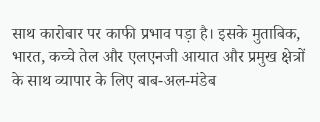साथ कारोबार पर काफी प्रभाव पड़ा है। इसके मुताबिक, भारत, कच्चे तेल और एलएनजी आयात और प्रमुख क्षेत्रों के साथ व्यापार के लिए बाब-अल-मंडेब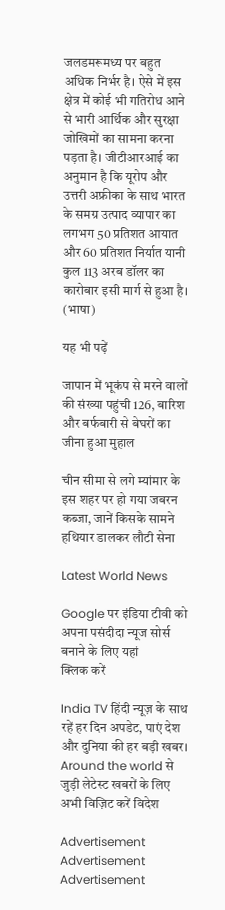जलडमरूमध्य पर बहुत अधिक निर्भर है। ऐसे में इस क्षेत्र में कोई भी गतिरोध आने से भारी आर्थिक और सुरक्षा जोखिमों का सामना करना पड़ता है। जीटीआरआई का अनुमान है कि यूरोप और उत्तरी अफ्रीका के साथ भारत के समग्र उत्पाद व्यापार का लगभग 50 प्रतिशत आयात और 60 प्रतिशत निर्यात यानी कुल 113 अरब डॉलर का कारोबार इसी मार्ग से हुआ है। (भाषा)

यह भी पढ़ें

जापान में भूकंप से मरने वालों की संख्या पहुंची 126, बारिश और बर्फबारी से बेघरों का जीना हुआ मुहाल

चीन सीमा से लगे म्यांमार के इस शहर पर हो गया जबरन कब्जा, जानें किसके सामने हथियार डालकर लौटी सेना

Latest World News

Google पर इंडिया टीवी को अपना पसंदीदा न्यूज सोर्स बनाने के लिए यहां
क्लिक करें

India TV हिंदी न्यूज़ के साथ रहें हर दिन अपडेट, पाएं देश और दुनिया की हर बड़ी खबर। Around the world से जुड़ी लेटेस्ट खबरों के लिए अभी विज़िट करें विदेश

Advertisement
Advertisement
Advertisement